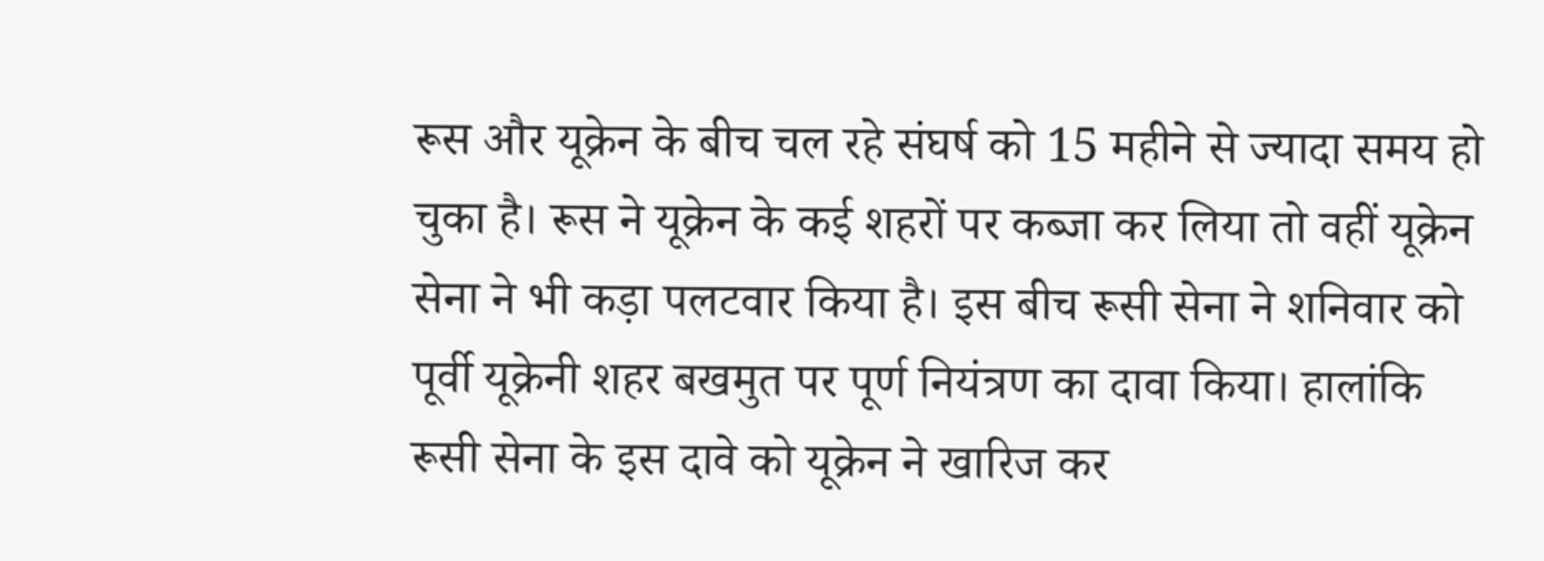रूस और यूक्रेन के बीच चल रहे संघर्ष को 15 महीने से ज्यादा समय हो चुका है। रूस ने यूक्रेन के कई शहरों पर कब्जा कर लिया तो वहीं यूक्रेन सेना ने भी कड़ा पलटवार किया है। इस बीच रूसी सेना ने शनिवार को पूर्वी यूक्रेनी शहर बखमुत पर पूर्ण नियंत्रण का दावा किया। हालांकि रूसी सेना के इस दावे को यूक्रेन ने खारिज कर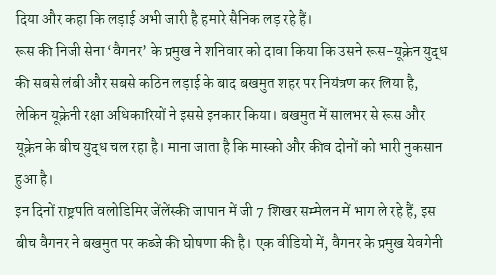दिया और कहा कि लड़ाई अभी जारी है हमारे सैनिक लड़ रहे हैं।
रूस की निजी सेना ‘वैगनर’ के प्रमुख ने शनिवार को दावा किया कि उसने रूस-यूक्रेन युद्ध की सबसे लंबी और सबसे कठिन लड़ाई के बाद बखमुत शहर पर नियंत्रण कर लिया है, लेकिन यूक्रेनी रक्षा अधिकारियों ने इससे इनकार किया। बखमुत में सालभर से रूस और यूक्रेन के बीच युद्ध चल रहा है। माना जाता है कि मास्को और कीव दोनों को भारी नुकसान हुआ है।
इन दिनों राष्ट्रपति वलोडिमिर जेंलेंस्की जापान में जी 7 शिखर सम्मेलन में भाग ले रहे हैं, इस बीच वैगनर ने बखमुत पर कब्जे की घोषणा की है। एक वीडियो में, वैगनर के प्रमुख येवगेनी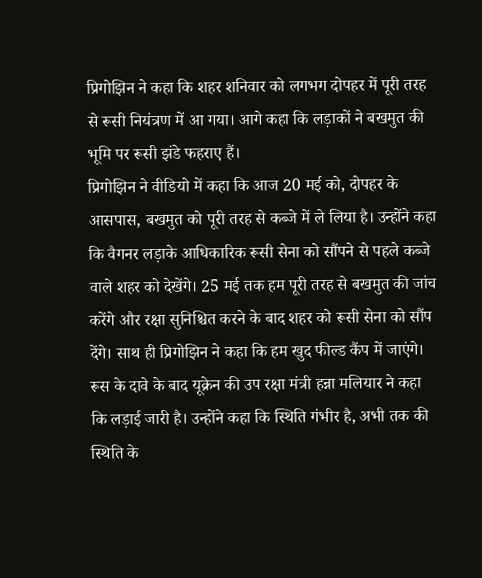प्रिगोझिन ने कहा कि शहर शनिवार को लगभग दोपहर में पूरी तरह से रूसी नियंत्रण में आ गया। आगे कहा कि लड़ाकों ने बखमुत की भूमि पर रूसी झंडे फहराए हैं।
प्रिगोझिन ने वीडियो में कहा कि आज 20 मई को, दोपहर के आसपास, बखमुत को पूरी तरह से कब्जे में ले लिया है। उन्होंने कहा कि वैगनर लड़ाके आधिकारिक रूसी सेना को सौंपने से पहले कब्जे वाले शहर को देखेंगे। 25 मई तक हम पूरी तरह से बखमुत की जांच करेंगे और रक्षा सुनिश्चित करने के बाद शहर को रूसी सेना को सौंप देंगे। साथ ही प्रिगोझिन ने कहा कि हम खुद फील्ड कैंप में जाएंगे।
रूस के दावे के बाद यूक्रेन की उप रक्षा मंत्री हन्ना मलियार ने कहा कि लड़ाई जारी है। उन्होंने कहा कि स्थिति गंभीर है, अभी तक की स्थिति के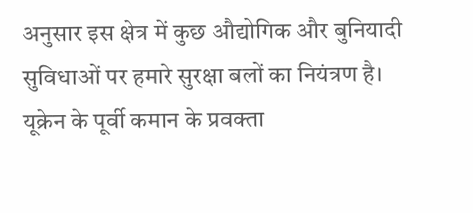अनुसार इस क्षेत्र में कुछ औद्योगिक और बुनियादी सुविधाओं पर हमारे सुरक्षा बलों का नियंत्रण है। यूक्रेन के पूर्वी कमान के प्रवक्ता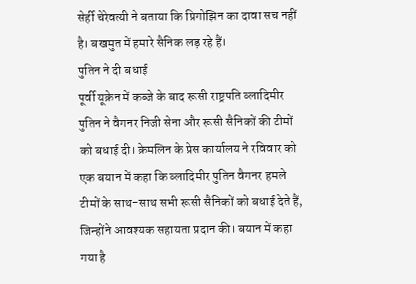सेर्ही चेरेवत्यी ने बताया कि प्रिगोझिन का दावा सच नहीं है। बखमुत में हमारे सैनिक लड़ रहे हैं।
पुतिन ने दी बधाई
पूर्वी यूक्रेन में कब्जे के बाद रूसी राष्ट्रपति व्लादिमीर पुतिन ने वैगनर निजी सेना और रूसी सैनिकों की टीमों को बधाई दी। क्रेमलिन के प्रेस कार्यालय ने रविवार को एक बयान में कहा कि व्लादिमीर पुतिन वैगनर हमले टीमों के साथ-साथ सभी रूसी सैनिकों को बधाई देते हैं, जिन्होंने आवश्यक सहायता प्रदान की। बयान में कहा गया है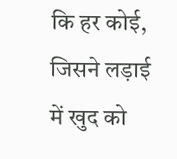कि हर कोई, जिसने लड़ाई में खुद को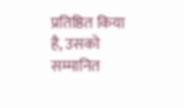प्रतिष्ठित किया है, उसको सम्मानित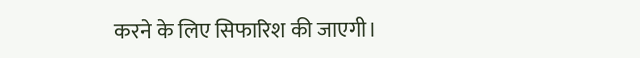करने के लिए सिफारिश की जाएगी।